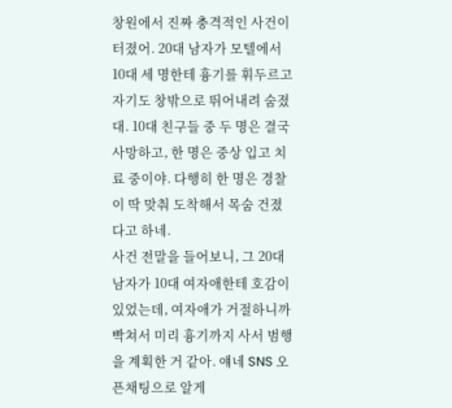창원에서 진짜 충격적인 사건이 터졌어. 20대 남자가 모텔에서 10대 세 명한테 흉기를 휘두르고 자기도 창밖으로 뛰어내려 숨졌대. 10대 친구들 중 두 명은 결국 사망하고, 한 명은 중상 입고 치료 중이야. 다행히 한 명은 경찰이 딱 맞춰 도착해서 목숨 건졌다고 하네.
사건 전말을 들어보니, 그 20대 남자가 10대 여자애한테 호감이 있었는데, 여자애가 거절하니까 빡쳐서 미리 흉기까지 사서 범행을 계획한 거 같아. 얘네 SNS 오픈채팅으로 알게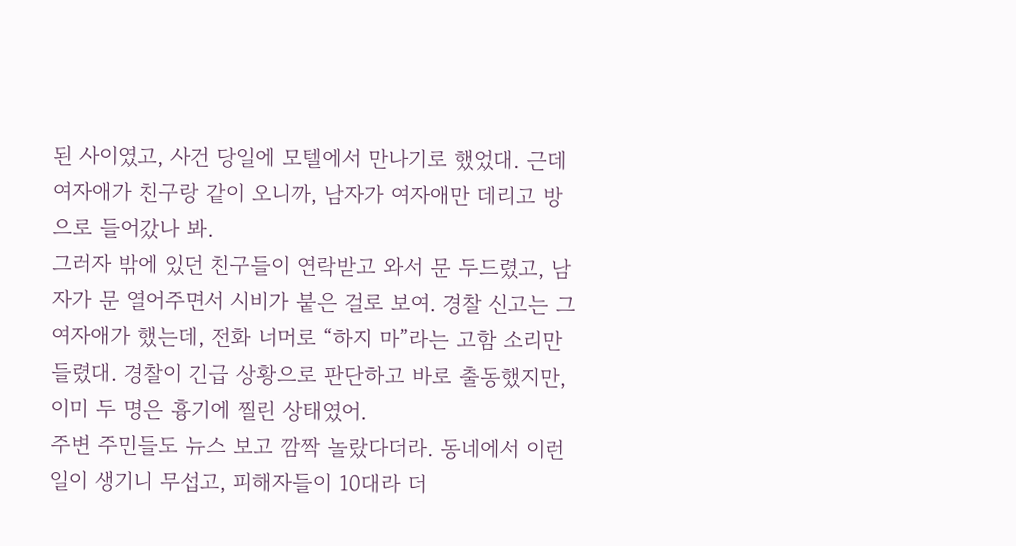된 사이였고, 사건 당일에 모텔에서 만나기로 했었대. 근데 여자애가 친구랑 같이 오니까, 남자가 여자애만 데리고 방으로 들어갔나 봐.
그러자 밖에 있던 친구들이 연락받고 와서 문 두드렸고, 남자가 문 열어주면서 시비가 붙은 걸로 보여. 경찰 신고는 그 여자애가 했는데, 전화 너머로 “하지 마”라는 고함 소리만 들렸대. 경찰이 긴급 상황으로 판단하고 바로 출동했지만, 이미 두 명은 흉기에 찔린 상태였어.
주변 주민들도 뉴스 보고 깜짝 놀랐다더라. 동네에서 이런 일이 생기니 무섭고, 피해자들이 10대라 더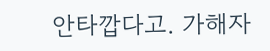안타깝다고. 가해자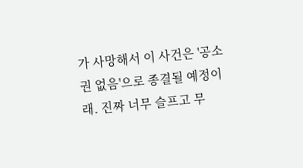가 사망해서 이 사건은 '공소권 없음'으로 종결될 예정이래. 진짜 너무 슬프고 무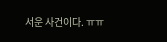서운 사건이다. ㅠㅠ